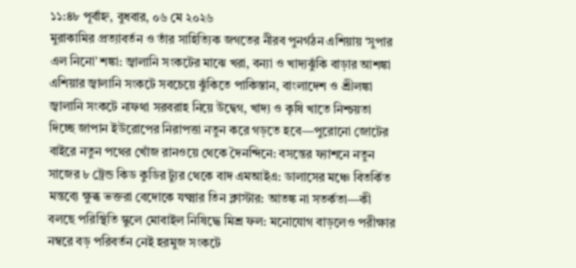১১:৪৮ পূর্বাহ্ন, বুধবার, ০৬ মে ২০২৬
মুরাকামির প্রত্যাবর্তন ও তাঁর সাহিত্যিক জগতের নীরব পুনর্গঠন এশিয়ায় ‘সুপার এল নিনো’ শঙ্কা: জ্বালানি সংকটের মাঝে খরা, বন্যা ও খাদ্যঝুঁকি বাড়ার আশঙ্কা এশিয়ার জ্বালানি সংকটে সবচেয়ে ঝুঁকিতে পাকিস্তান, বাংলাদেশ ও শ্রীলঙ্কা জ্বালানি সংকটে নাফথা সরবরাহ নিয়ে উদ্বেগ, খাদ্য ও কৃষি খাতে নিশ্চয়তা দিচ্ছে জাপান ইউরোপের নিরাপত্তা নতুন করে গড়তে হবে—পুরোনো জোটের বাইরে নতুন পথের খোঁজ রানওয়ে থেকে দৈনন্দিনে: বসন্তের ফ্যাশনে নতুন সাজের ৮ ট্রেন্ড কিড কুডির ট্যুর থেকে বাদ এমআইএ: ডালাসের মঞ্চে বিতর্কিত মন্তব্যে ক্ষুব্ধ ভক্তরা বেদোকে যক্ষ্মার তিন ক্লাস্টার: আতঙ্ক না সতর্কতা—কী বলছে পরিস্থিতি স্কুলে মোবাইল নিষিদ্ধে মিশ্র ফল: মনোযোগ বাড়লেও পরীক্ষার নম্বরে বড় পরিবর্তন নেই হরমুজ সংকটে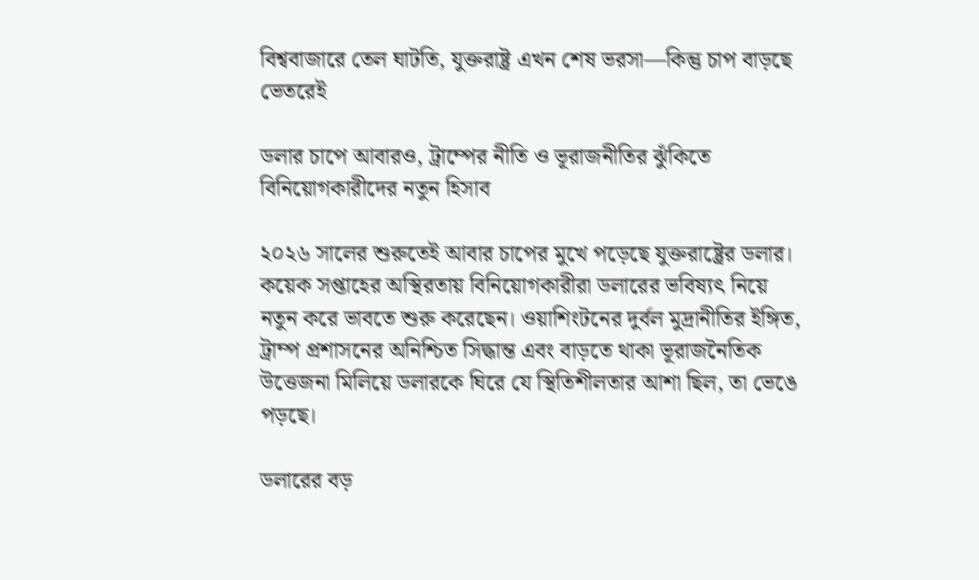বিশ্ববাজারে তেল ঘাটতি, যুক্তরাষ্ট্র এখন শেষ ভরসা—কিন্তু চাপ বাড়ছে ভেতরেই

ডলার চাপে আবারও, ট্রাম্পের নীতি ও ভূরাজনীতির ঝুঁকিতে বিনিয়োগকারীদের নতুন হিসাব

২০২৬ সালের শুরুতেই আবার চাপের মুখে পড়েছে যুক্তরাষ্ট্রের ডলার। কয়েক সপ্তাহের অস্থিরতায় বিনিয়োগকারীরা ডলারের ভবিষ্যৎ নিয়ে নতুন করে ভাবতে শুরু করেছেন। ওয়াশিংটনের দুর্বল মুদ্রানীতির ইঙ্গিত, ট্রাম্প প্রশাসনের অনিশ্চিত সিদ্ধান্ত এবং বাড়তে থাকা ভূরাজনৈতিক উত্তেজনা মিলিয়ে ডলারকে ঘিরে যে স্থিতিশীলতার আশা ছিল, তা ভেঙে পড়ছে।

ডলারের বড়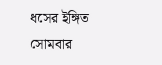ধসের ইঙ্গিত
সোমবার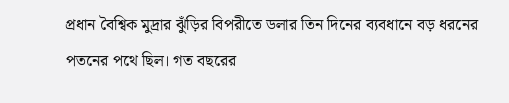প্রধান বৈশ্বিক মুদ্রার ঝুঁড়ির বিপরীতে ডলার তিন দিনের ব্যবধানে বড় ধরনের পতনের পথে ছিল। গত বছরের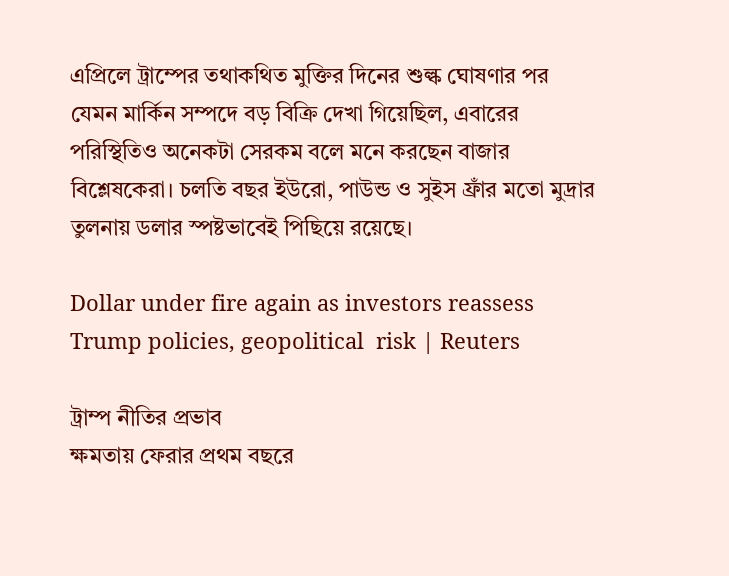এপ্রিলে ট্রাম্পের তথাকথিত মুক্তির দিনের শুল্ক ঘোষণার পর যেমন মার্কিন সম্পদে বড় বিক্রি দেখা গিয়েছিল, এবারের পরিস্থিতিও অনেকটা সেরকম বলে মনে করছেন বাজার বিশ্লেষকেরা। চলতি বছর ইউরো, পাউন্ড ও সুইস ফ্রাঁর মতো মুদ্রার তুলনায় ডলার স্পষ্টভাবেই পিছিয়ে রয়েছে।

Dollar under fire again as investors reassess Trump policies, geopolitical  risk | Reuters

ট্রাম্প নীতির প্রভাব
ক্ষমতায় ফেরার প্রথম বছরে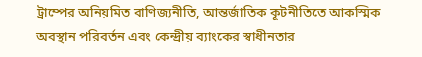ট্রাম্পের অনিয়মিত বাণিজ্যনীতি, আন্তর্জাতিক কূটনীতিতে আকস্মিক অবস্থান পরিবর্তন এবং কেন্দ্রীয় ব্যাংকের স্বাধীনতার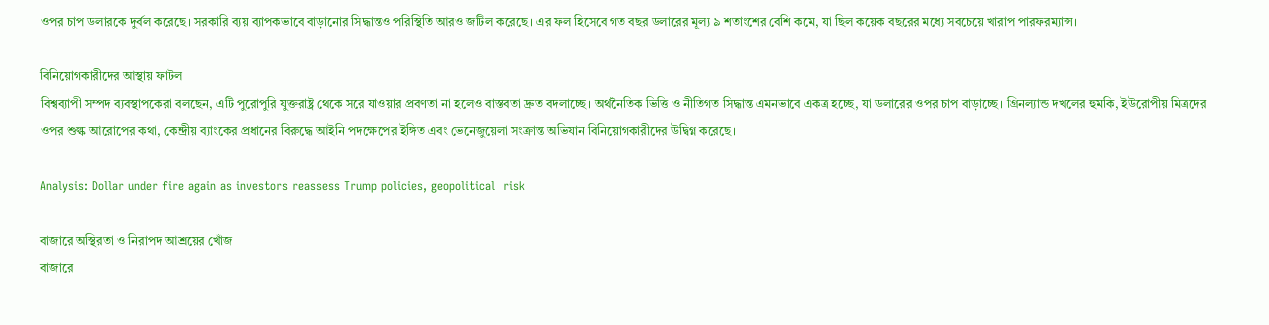ওপর চাপ ডলারকে দুর্বল করেছে। সরকারি ব্যয় ব্যাপকভাবে বাড়ানোর সিদ্ধান্তও পরিস্থিতি আরও জটিল করেছে। এর ফল হিসেবে গত বছর ডলারের মূল্য ৯ শতাংশের বেশি কমে, যা ছিল কয়েক বছরের মধ্যে সবচেয়ে খারাপ পারফরম্যান্স।

বিনিয়োগকারীদের আস্থায় ফাটল
বিশ্বব্যাপী সম্পদ ব্যবস্থাপকেরা বলছেন, এটি পুরোপুরি যুক্তরাষ্ট্র থেকে সরে যাওয়ার প্রবণতা না হলেও বাস্তবতা দ্রুত বদলাচ্ছে। অর্থনৈতিক ভিত্তি ও নীতিগত সিদ্ধান্ত এমনভাবে একত্র হচ্ছে, যা ডলারের ওপর চাপ বাড়াচ্ছে। গ্রিনল্যান্ড দখলের হুমকি, ইউরোপীয় মিত্রদের ওপর শুল্ক আরোপের কথা, কেন্দ্রীয় ব্যাংকের প্রধানের বিরুদ্ধে আইনি পদক্ষেপের ইঙ্গিত এবং ভেনেজুয়েলা সংক্রান্ত অভিযান বিনিয়োগকারীদের উদ্বিগ্ন করেছে।

Analysis: Dollar under fire again as investors reassess Trump policies, geopolitical  risk

বাজারে অস্থিরতা ও নিরাপদ আশ্রয়ের খোঁজ
বাজারে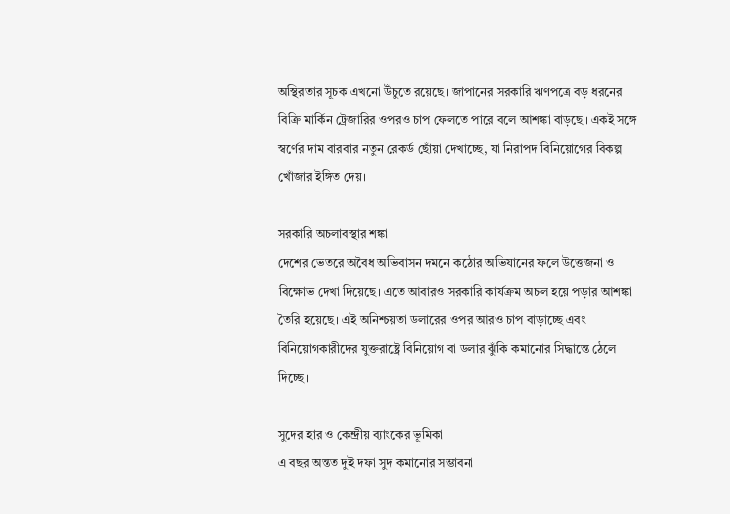অস্থিরতার সূচক এখনো উঁচুতে রয়েছে। জাপানের সরকারি ঋণপত্রে বড় ধরনের বিক্রি মার্কিন ট্রেজারির ওপরও চাপ ফেলতে পারে বলে আশঙ্কা বাড়ছে। একই সঙ্গে স্বর্ণের দাম বারবার নতুন রেকর্ড ছোঁয়া দেখাচ্ছে, যা নিরাপদ বিনিয়োগের বিকল্প খোঁজার ইঙ্গিত দেয়।

সরকারি অচলাবস্থার শঙ্কা
দেশের ভেতরে অবৈধ অভিবাসন দমনে কঠোর অভিযানের ফলে উত্তেজনা ও বিক্ষোভ দেখা দিয়েছে। এতে আবারও সরকারি কার্যক্রম অচল হয়ে পড়ার আশঙ্কা তৈরি হয়েছে। এই অনিশ্চয়তা ডলারের ওপর আরও চাপ বাড়াচ্ছে এবং বিনিয়োগকারীদের যুক্তরাষ্ট্রে বিনিয়োগ বা ডলার ঝুঁকি কমানোর সিদ্ধান্তে ঠেলে দিচ্ছে।

সুদের হার ও কেন্দ্রীয় ব্যাংকের ভূমিকা
এ বছর অন্তত দুই দফা সুদ কমানোর সম্ভাবনা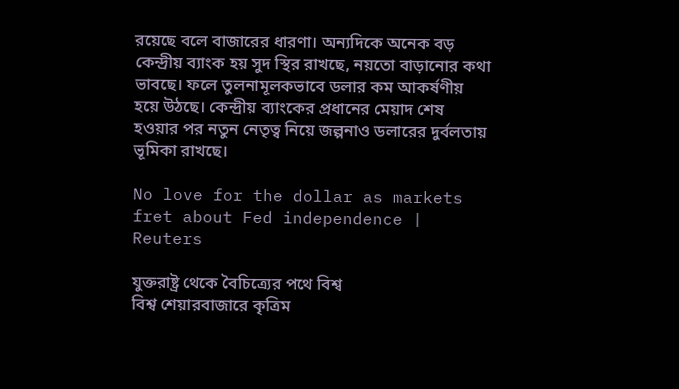রয়েছে বলে বাজারের ধারণা। অন্যদিকে অনেক বড় কেন্দ্রীয় ব্যাংক হয় সুদ স্থির রাখছে, নয়তো বাড়ানোর কথা ভাবছে। ফলে তুলনামূলকভাবে ডলার কম আকর্ষণীয় হয়ে উঠছে। কেন্দ্রীয় ব্যাংকের প্রধানের মেয়াদ শেষ হওয়ার পর নতুন নেতৃত্ব নিয়ে জল্পনাও ডলারের দুর্বলতায় ভূমিকা রাখছে।

No love for the dollar as markets fret about Fed independence | Reuters

যুক্তরাষ্ট্র থেকে বৈচিত্র্যের পথে বিশ্ব
বিশ্ব শেয়ারবাজারে কৃত্রিম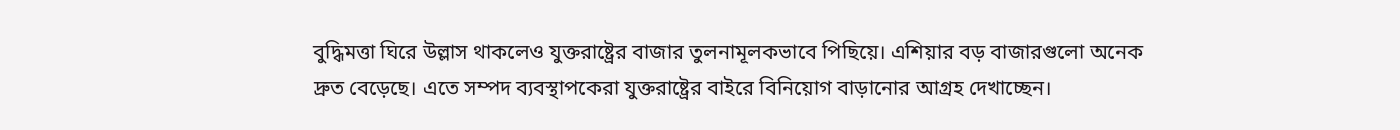বুদ্ধিমত্তা ঘিরে উল্লাস থাকলেও যুক্তরাষ্ট্রের বাজার তুলনামূলকভাবে পিছিয়ে। এশিয়ার বড় বাজারগুলো অনেক দ্রুত বেড়েছে। এতে সম্পদ ব্যবস্থাপকেরা যুক্তরাষ্ট্রের বাইরে বিনিয়োগ বাড়ানোর আগ্রহ দেখাচ্ছেন।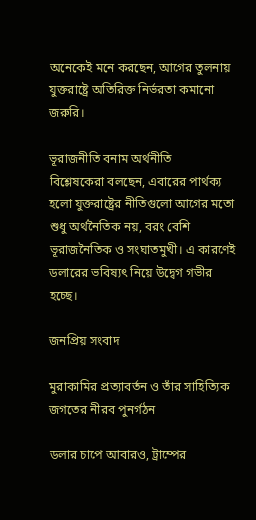অনেকেই মনে করছেন, আগের তুলনায় যুক্তরাষ্ট্রে অতিরিক্ত নির্ভরতা কমানো জরুরি।

ভূরাজনীতি বনাম অর্থনীতি
বিশ্লেষকেরা বলছেন, এবারের পার্থক্য হলো যুক্তরাষ্ট্রের নীতিগুলো আগের মতো শুধু অর্থনৈতিক নয়, বরং বেশি ভূরাজনৈতিক ও সংঘাতমুখী। এ কারণেই ডলারের ভবিষ্যৎ নিয়ে উদ্বেগ গভীর হচ্ছে।

জনপ্রিয় সংবাদ

মুরাকামির প্রত্যাবর্তন ও তাঁর সাহিত্যিক জগতের নীরব পুনর্গঠন

ডলার চাপে আবারও, ট্রাম্পের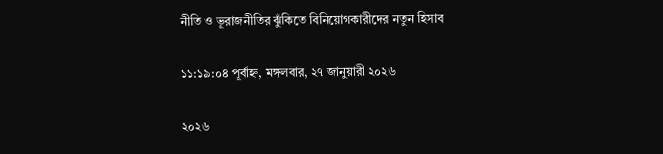নীতি ও ভূরাজনীতির ঝুঁকিতে বিনিয়োগকারীদের নতুন হিসাব

১১:১৯:০৪ পূর্বাহ্ন, মঙ্গলবার, ২৭ জানুয়ারী ২০২৬

২০২৬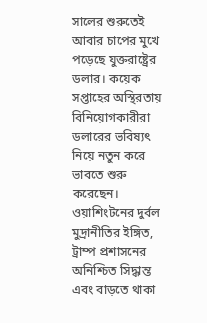সালের শুরুতেই আবার চাপের মুখে পড়েছে যুক্তরাষ্ট্রের ডলার। কয়েক সপ্তাহের অস্থিরতায় বিনিয়োগকারীরা ডলারের ভবিষ্যৎ নিয়ে নতুন করে ভাবতে শুরু করেছেন। ওয়াশিংটনের দুর্বল মুদ্রানীতির ইঙ্গিত, ট্রাম্প প্রশাসনের অনিশ্চিত সিদ্ধান্ত এবং বাড়তে থাকা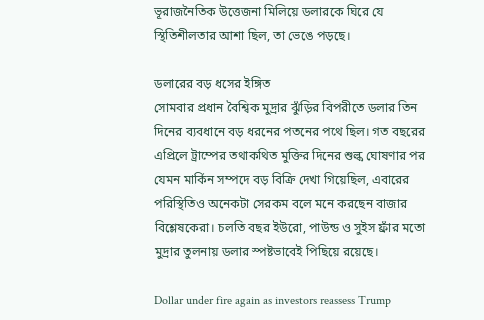ভূরাজনৈতিক উত্তেজনা মিলিয়ে ডলারকে ঘিরে যে স্থিতিশীলতার আশা ছিল, তা ভেঙে পড়ছে।

ডলারের বড় ধসের ইঙ্গিত
সোমবার প্রধান বৈশ্বিক মুদ্রার ঝুঁড়ির বিপরীতে ডলার তিন দিনের ব্যবধানে বড় ধরনের পতনের পথে ছিল। গত বছরের এপ্রিলে ট্রাম্পের তথাকথিত মুক্তির দিনের শুল্ক ঘোষণার পর যেমন মার্কিন সম্পদে বড় বিক্রি দেখা গিয়েছিল, এবারের পরিস্থিতিও অনেকটা সেরকম বলে মনে করছেন বাজার বিশ্লেষকেরা। চলতি বছর ইউরো, পাউন্ড ও সুইস ফ্রাঁর মতো মুদ্রার তুলনায় ডলার স্পষ্টভাবেই পিছিয়ে রয়েছে।

Dollar under fire again as investors reassess Trump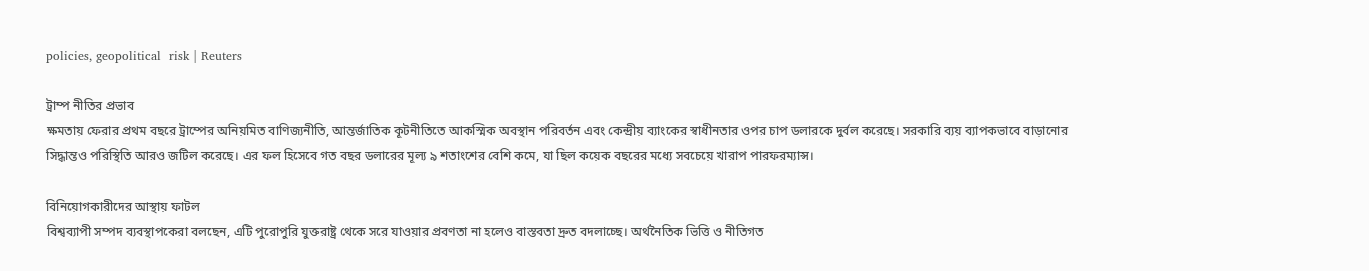policies, geopolitical  risk | Reuters

ট্রাম্প নীতির প্রভাব
ক্ষমতায় ফেরার প্রথম বছরে ট্রাম্পের অনিয়মিত বাণিজ্যনীতি, আন্তর্জাতিক কূটনীতিতে আকস্মিক অবস্থান পরিবর্তন এবং কেন্দ্রীয় ব্যাংকের স্বাধীনতার ওপর চাপ ডলারকে দুর্বল করেছে। সরকারি ব্যয় ব্যাপকভাবে বাড়ানোর সিদ্ধান্তও পরিস্থিতি আরও জটিল করেছে। এর ফল হিসেবে গত বছর ডলারের মূল্য ৯ শতাংশের বেশি কমে, যা ছিল কয়েক বছরের মধ্যে সবচেয়ে খারাপ পারফরম্যান্স।

বিনিয়োগকারীদের আস্থায় ফাটল
বিশ্বব্যাপী সম্পদ ব্যবস্থাপকেরা বলছেন, এটি পুরোপুরি যুক্তরাষ্ট্র থেকে সরে যাওয়ার প্রবণতা না হলেও বাস্তবতা দ্রুত বদলাচ্ছে। অর্থনৈতিক ভিত্তি ও নীতিগত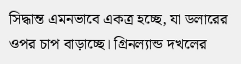সিদ্ধান্ত এমনভাবে একত্র হচ্ছে, যা ডলারের ওপর চাপ বাড়াচ্ছে। গ্রিনল্যান্ড দখলের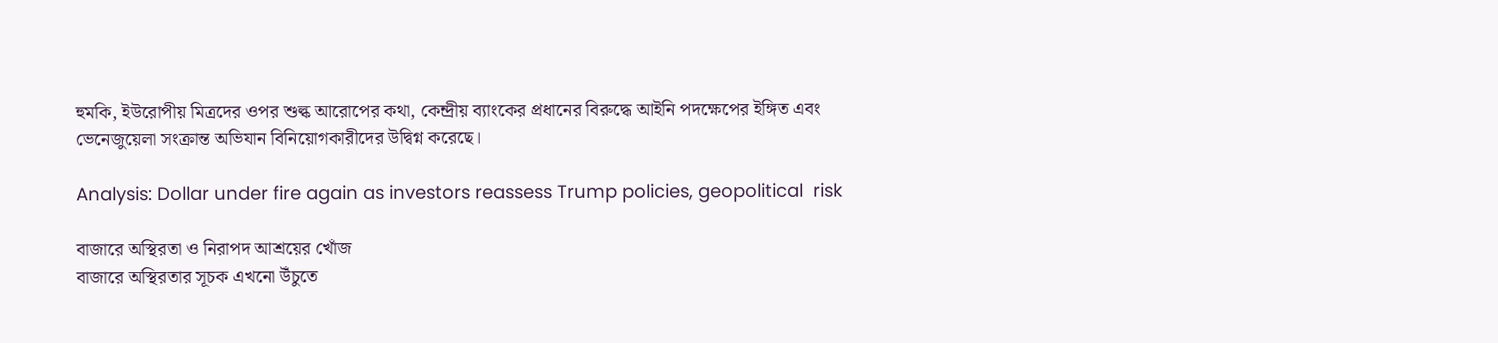হুমকি, ইউরোপীয় মিত্রদের ওপর শুল্ক আরোপের কথা, কেন্দ্রীয় ব্যাংকের প্রধানের বিরুদ্ধে আইনি পদক্ষেপের ইঙ্গিত এবং ভেনেজুয়েলা সংক্রান্ত অভিযান বিনিয়োগকারীদের উদ্বিগ্ন করেছে।

Analysis: Dollar under fire again as investors reassess Trump policies, geopolitical  risk

বাজারে অস্থিরতা ও নিরাপদ আশ্রয়ের খোঁজ
বাজারে অস্থিরতার সূচক এখনো উঁচুতে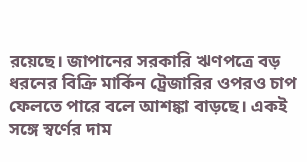রয়েছে। জাপানের সরকারি ঋণপত্রে বড় ধরনের বিক্রি মার্কিন ট্রেজারির ওপরও চাপ ফেলতে পারে বলে আশঙ্কা বাড়ছে। একই সঙ্গে স্বর্ণের দাম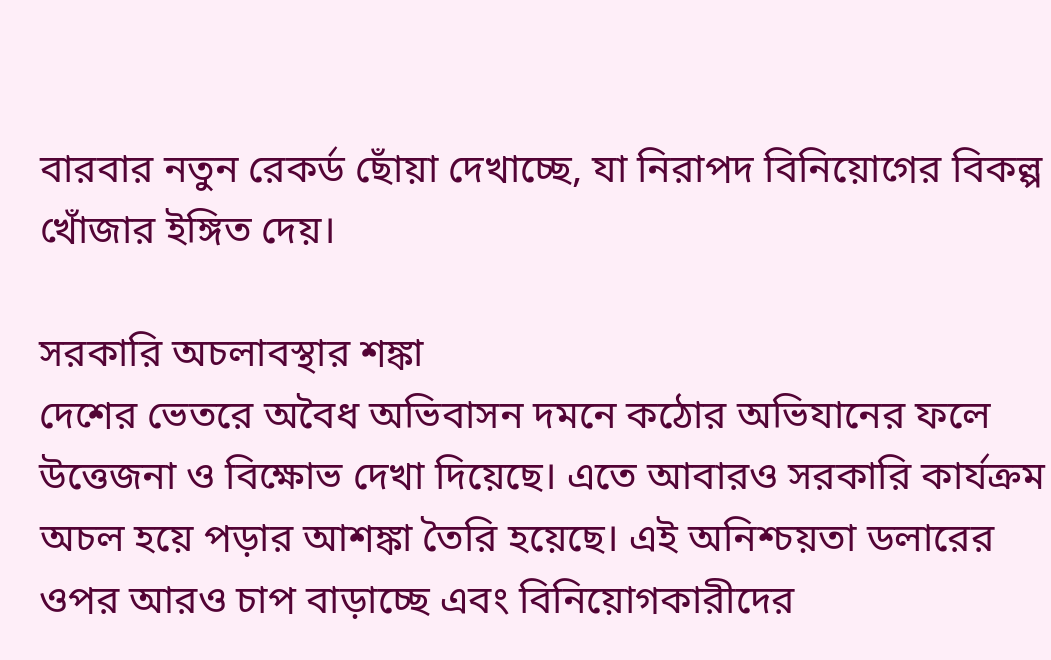বারবার নতুন রেকর্ড ছোঁয়া দেখাচ্ছে, যা নিরাপদ বিনিয়োগের বিকল্প খোঁজার ইঙ্গিত দেয়।

সরকারি অচলাবস্থার শঙ্কা
দেশের ভেতরে অবৈধ অভিবাসন দমনে কঠোর অভিযানের ফলে উত্তেজনা ও বিক্ষোভ দেখা দিয়েছে। এতে আবারও সরকারি কার্যক্রম অচল হয়ে পড়ার আশঙ্কা তৈরি হয়েছে। এই অনিশ্চয়তা ডলারের ওপর আরও চাপ বাড়াচ্ছে এবং বিনিয়োগকারীদের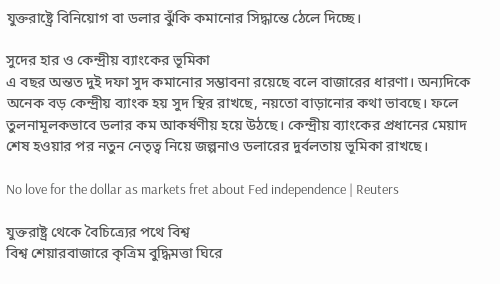যুক্তরাষ্ট্রে বিনিয়োগ বা ডলার ঝুঁকি কমানোর সিদ্ধান্তে ঠেলে দিচ্ছে।

সুদের হার ও কেন্দ্রীয় ব্যাংকের ভূমিকা
এ বছর অন্তত দুই দফা সুদ কমানোর সম্ভাবনা রয়েছে বলে বাজারের ধারণা। অন্যদিকে অনেক বড় কেন্দ্রীয় ব্যাংক হয় সুদ স্থির রাখছে, নয়তো বাড়ানোর কথা ভাবছে। ফলে তুলনামূলকভাবে ডলার কম আকর্ষণীয় হয়ে উঠছে। কেন্দ্রীয় ব্যাংকের প্রধানের মেয়াদ শেষ হওয়ার পর নতুন নেতৃত্ব নিয়ে জল্পনাও ডলারের দুর্বলতায় ভূমিকা রাখছে।

No love for the dollar as markets fret about Fed independence | Reuters

যুক্তরাষ্ট্র থেকে বৈচিত্র্যের পথে বিশ্ব
বিশ্ব শেয়ারবাজারে কৃত্রিম বুদ্ধিমত্তা ঘিরে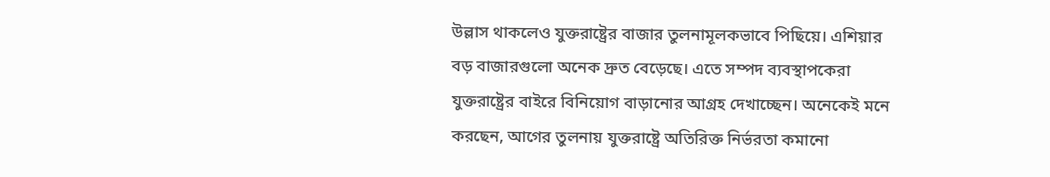উল্লাস থাকলেও যুক্তরাষ্ট্রের বাজার তুলনামূলকভাবে পিছিয়ে। এশিয়ার বড় বাজারগুলো অনেক দ্রুত বেড়েছে। এতে সম্পদ ব্যবস্থাপকেরা যুক্তরাষ্ট্রের বাইরে বিনিয়োগ বাড়ানোর আগ্রহ দেখাচ্ছেন। অনেকেই মনে করছেন, আগের তুলনায় যুক্তরাষ্ট্রে অতিরিক্ত নির্ভরতা কমানো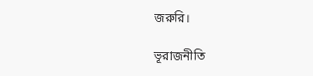জরুরি।

ভূরাজনীতি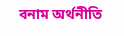বনাম অর্থনীতি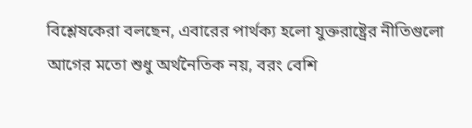বিশ্লেষকেরা বলছেন, এবারের পার্থক্য হলো যুক্তরাষ্ট্রের নীতিগুলো আগের মতো শুধু অর্থনৈতিক নয়, বরং বেশি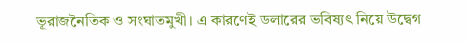ভূরাজনৈতিক ও সংঘাতমুখী। এ কারণেই ডলারের ভবিষ্যৎ নিয়ে উদ্বেগ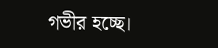গভীর হচ্ছে।